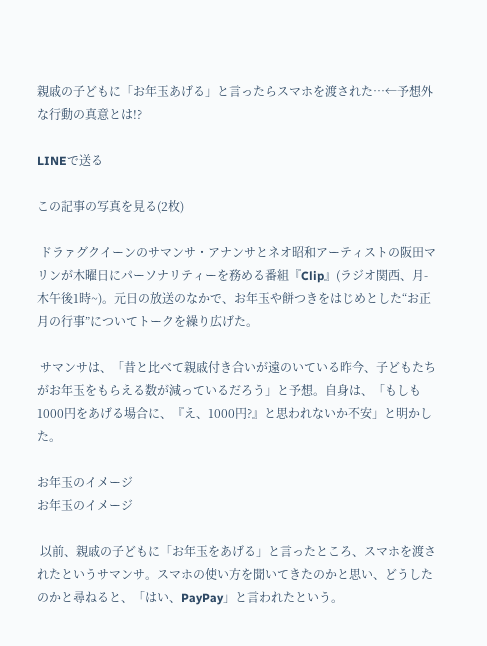親戚の子どもに「お年玉あげる」と言ったらスマホを渡された…←予想外な行動の真意とは!?

LINEで送る

この記事の写真を見る(2枚)

 ドラァグクイーンのサマンサ・アナンサとネオ昭和アーティストの阪田マリンが木曜日にパーソナリティーを務める番組『Clip』(ラジオ関西、月-木午後1時~)。元日の放送のなかで、お年玉や餅つきをはじめとした“お正月の行事”についてトークを繰り広げた。

 サマンサは、「昔と比べて親戚付き合いが遠のいている昨今、子どもたちがお年玉をもらえる数が減っているだろう」と予想。自身は、「もしも1000円をあげる場合に、『え、1000円?』と思われないか不安」と明かした。

お年玉のイメージ
お年玉のイメージ

 以前、親戚の子どもに「お年玉をあげる」と言ったところ、スマホを渡されたというサマンサ。スマホの使い方を聞いてきたのかと思い、どうしたのかと尋ねると、「はい、PayPay」と言われたという。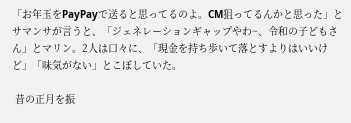「お年玉をPayPayで送ると思ってるのよ。CM狙ってるんかと思った」とサマンサが言うと、「ジェネレーションギャップやわ~、令和の子どもさん」とマリン。2人は口々に、「現金を持ち歩いて落とすよりはいいけど」「味気がない」とこぼしていた。

 昔の正月を振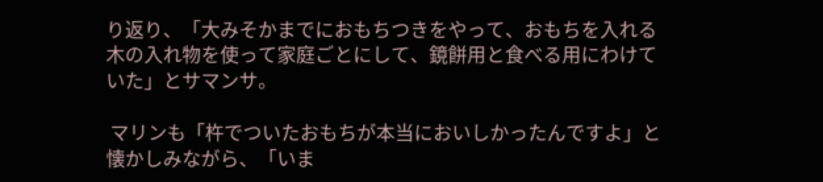り返り、「大みそかまでにおもちつきをやって、おもちを入れる木の入れ物を使って家庭ごとにして、鏡餅用と食べる用にわけていた」とサマンサ。

 マリンも「杵でついたおもちが本当においしかったんですよ」と懐かしみながら、「いま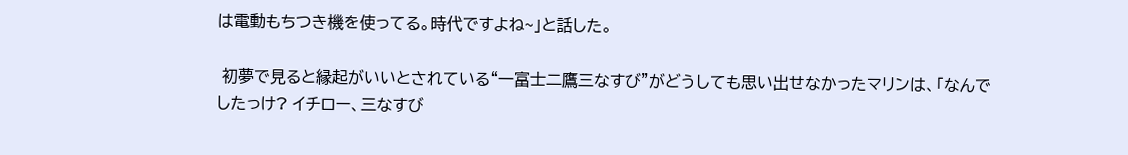は電動もちつき機を使ってる。時代ですよね~」と話した。

 初夢で見ると縁起がいいとされている“一富士二鷹三なすび”がどうしても思い出せなかったマリンは、「なんでしたっけ? イチロー、三なすび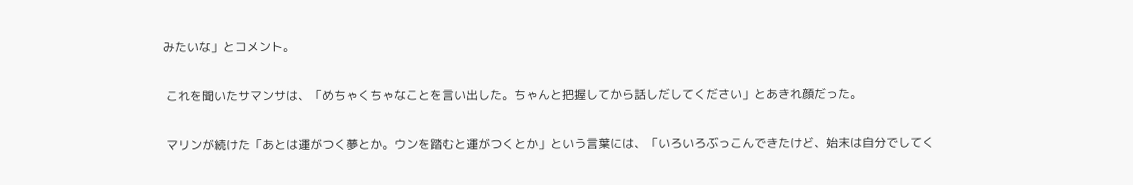みたいな」とコメント。

 これを聞いたサマンサは、「めちゃくちゃなことを言い出した。ちゃんと把握してから話しだしてください」とあきれ顔だった。

 マリンが続けた「あとは運がつく夢とか。ウンを踏むと運がつくとか」という言葉には、「いろいろぶっこんできたけど、始末は自分でしてく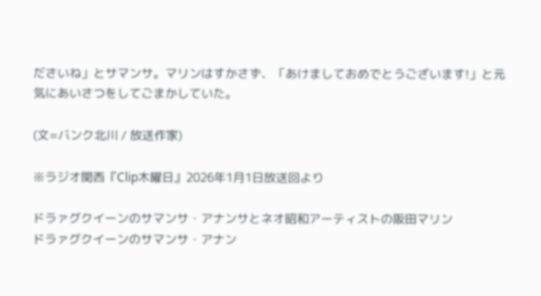ださいね」とサマンサ。マリンはすかさず、「あけましておめでとうございます!」と元気にあいさつをしてごまかしていた。

(文=バンク北川 / 放送作家)

※ラジオ関西『Clip木曜日』2026年1月1日放送回より

ドラァグクイーンのサマンサ・アナンサとネオ昭和アーティストの阪田マリン
ドラァグクイーンのサマンサ・アナン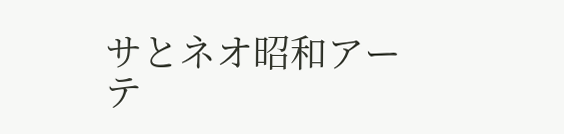サとネオ昭和アーテ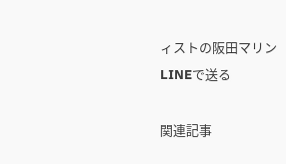ィストの阪田マリン
LINEで送る

関連記事